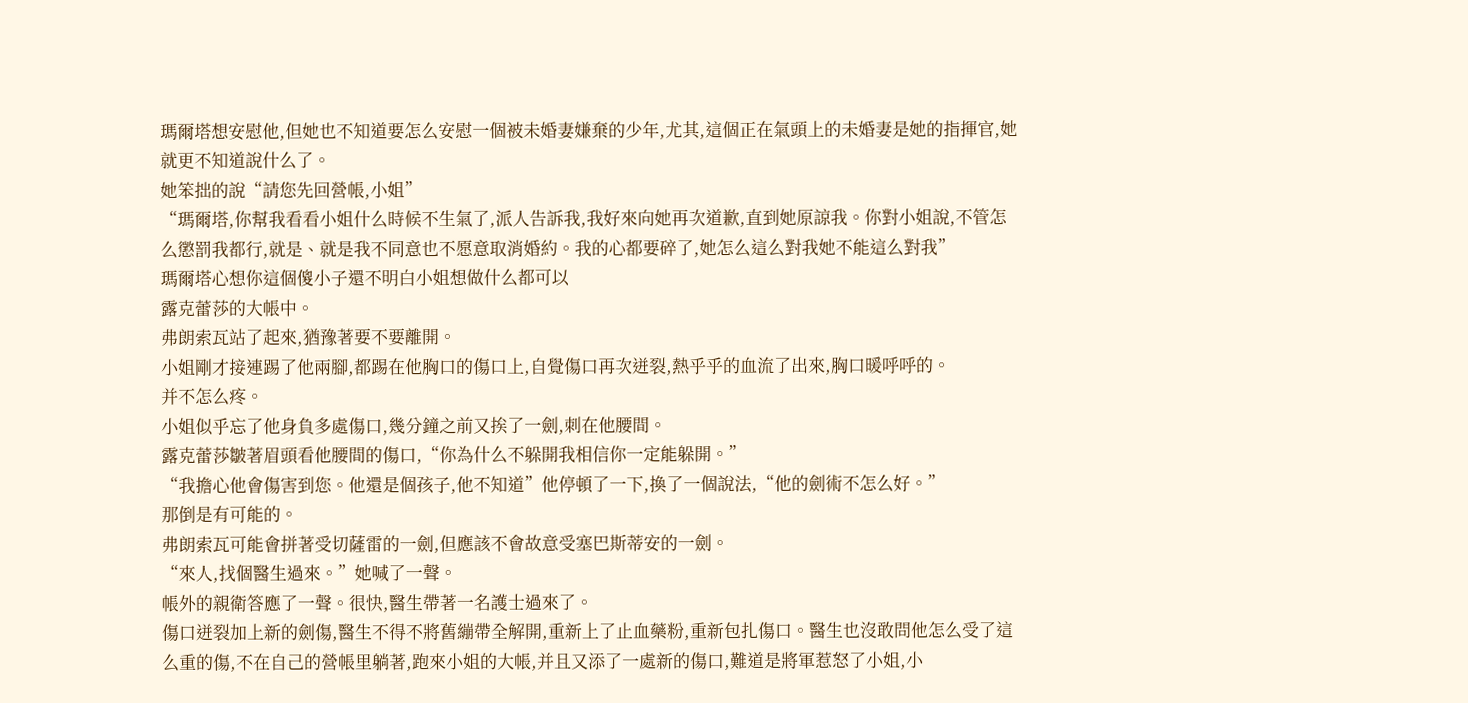瑪爾塔想安慰他,但她也不知道要怎么安慰一個被未婚妻嫌棄的少年,尤其,這個正在氣頭上的未婚妻是她的指揮官,她就更不知道說什么了。
她笨拙的說“請您先回營帳,小姐”
“瑪爾塔,你幫我看看小姐什么時候不生氣了,派人告訴我,我好來向她再次道歉,直到她原諒我。你對小姐說,不管怎么懲罰我都行,就是、就是我不同意也不愿意取消婚約。我的心都要碎了,她怎么這么對我她不能這么對我”
瑪爾塔心想你這個傻小子還不明白小姐想做什么都可以
露克蕾莎的大帳中。
弗朗索瓦站了起來,猶豫著要不要離開。
小姐剛才接連踢了他兩腳,都踢在他胸口的傷口上,自覺傷口再次迸裂,熱乎乎的血流了出來,胸口暖呼呼的。
并不怎么疼。
小姐似乎忘了他身負多處傷口,幾分鐘之前又挨了一劍,刺在他腰間。
露克蕾莎皺著眉頭看他腰間的傷口,“你為什么不躲開我相信你一定能躲開。”
“我擔心他會傷害到您。他還是個孩子,他不知道”他停頓了一下,換了一個說法,“他的劍術不怎么好。”
那倒是有可能的。
弗朗索瓦可能會拼著受切薩雷的一劍,但應該不會故意受塞巴斯蒂安的一劍。
“來人,找個醫生過來。”她喊了一聲。
帳外的親衛答應了一聲。很快,醫生帶著一名護士過來了。
傷口迸裂加上新的劍傷,醫生不得不將舊繃帶全解開,重新上了止血藥粉,重新包扎傷口。醫生也沒敢問他怎么受了這么重的傷,不在自己的營帳里躺著,跑來小姐的大帳,并且又添了一處新的傷口,難道是將軍惹怒了小姐,小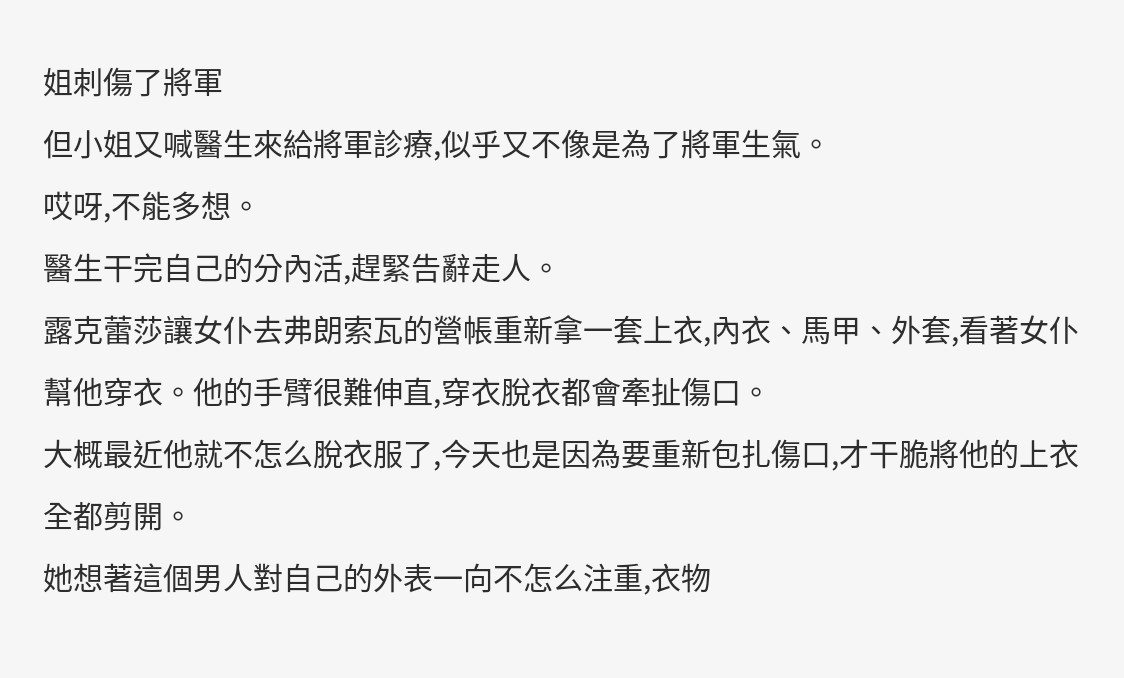姐刺傷了將軍
但小姐又喊醫生來給將軍診療,似乎又不像是為了將軍生氣。
哎呀,不能多想。
醫生干完自己的分內活,趕緊告辭走人。
露克蕾莎讓女仆去弗朗索瓦的營帳重新拿一套上衣,內衣、馬甲、外套,看著女仆幫他穿衣。他的手臂很難伸直,穿衣脫衣都會牽扯傷口。
大概最近他就不怎么脫衣服了,今天也是因為要重新包扎傷口,才干脆將他的上衣全都剪開。
她想著這個男人對自己的外表一向不怎么注重,衣物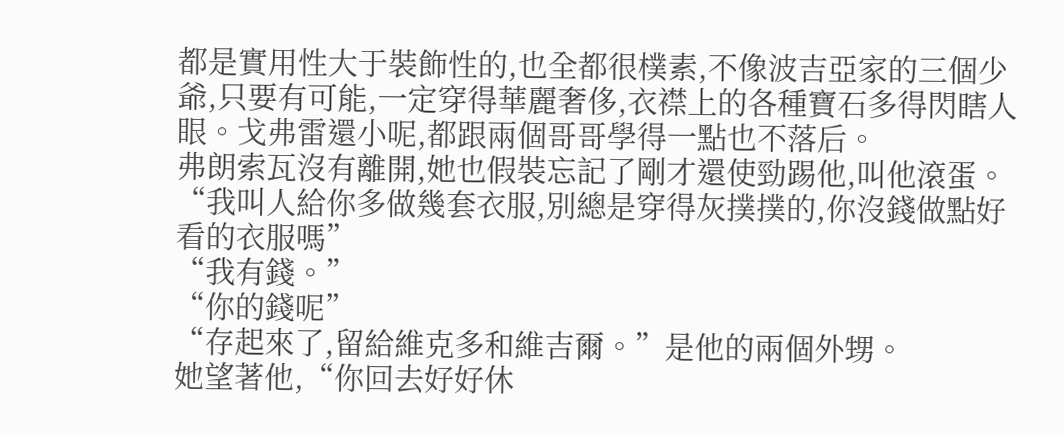都是實用性大于裝飾性的,也全都很樸素,不像波吉亞家的三個少爺,只要有可能,一定穿得華麗奢侈,衣襟上的各種寶石多得閃瞎人眼。戈弗雷還小呢,都跟兩個哥哥學得一點也不落后。
弗朗索瓦沒有離開,她也假裝忘記了剛才還使勁踢他,叫他滾蛋。
“我叫人給你多做幾套衣服,別總是穿得灰撲撲的,你沒錢做點好看的衣服嗎”
“我有錢。”
“你的錢呢”
“存起來了,留給維克多和維吉爾。”是他的兩個外甥。
她望著他,“你回去好好休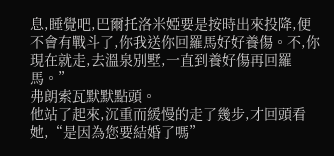息,睡覺吧,巴爾托洛米婭要是按時出來投降,便不會有戰斗了,你我送你回羅馬好好養傷。不,你現在就走,去溫泉別墅,一直到養好傷再回羅馬。”
弗朗索瓦默默點頭。
他站了起來,沉重而緩慢的走了幾步,才回頭看她,“是因為您要結婚了嗎”